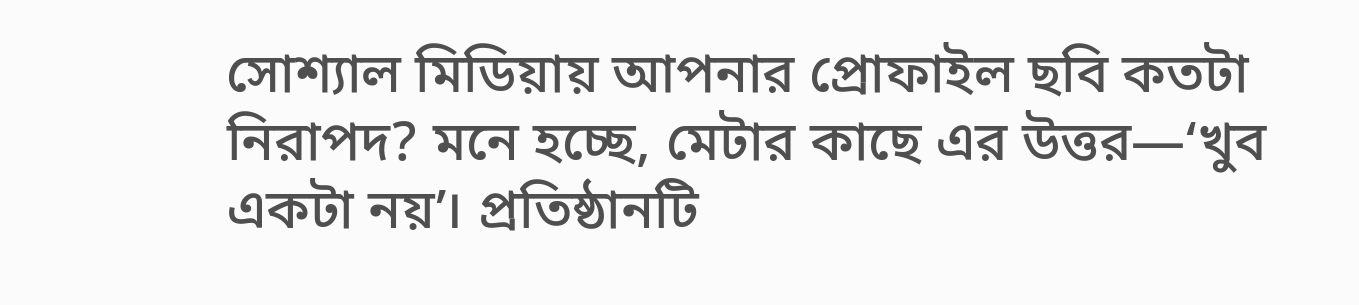সোশ্যাল মিডিয়ায় আপনার প্রোফাইল ছবি কতটা নিরাপদ? মনে হচ্ছে, মেটার কাছে এর উত্তর—‘খুব একটা নয়’। প্রতিষ্ঠানটি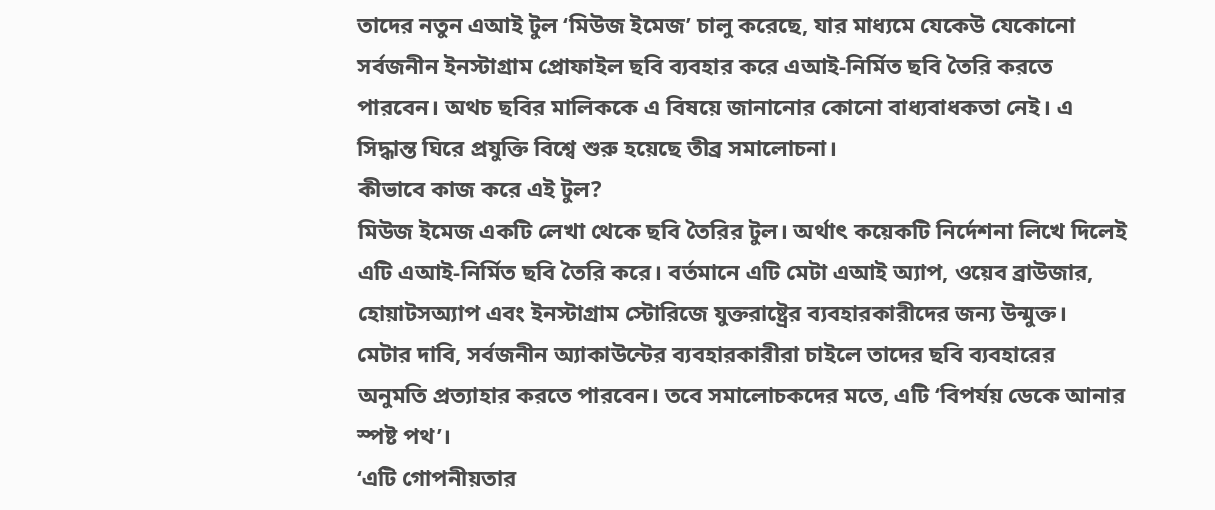তাদের নতুন এআই টুল ‘মিউজ ইমেজ’ চালু করেছে, যার মাধ্যমে যেকেউ যেকোনো সর্বজনীন ইনস্টাগ্রাম প্রোফাইল ছবি ব্যবহার করে এআই-নির্মিত ছবি তৈরি করতে পারবেন। অথচ ছবির মালিককে এ বিষয়ে জানানোর কোনো বাধ্যবাধকতা নেই। এ সিদ্ধান্ত ঘিরে প্রযুক্তি বিশ্বে শুরু হয়েছে তীব্র সমালোচনা।
কীভাবে কাজ করে এই টুল?
মিউজ ইমেজ একটি লেখা থেকে ছবি তৈরির টুল। অর্থাৎ কয়েকটি নির্দেশনা লিখে দিলেই এটি এআই-নির্মিত ছবি তৈরি করে। বর্তমানে এটি মেটা এআই অ্যাপ, ওয়েব ব্রাউজার, হোয়াটসঅ্যাপ এবং ইনস্টাগ্রাম স্টোরিজে যুক্তরাষ্ট্রের ব্যবহারকারীদের জন্য উন্মুক্ত।
মেটার দাবি, সর্বজনীন অ্যাকাউন্টের ব্যবহারকারীরা চাইলে তাদের ছবি ব্যবহারের অনুমতি প্রত্যাহার করতে পারবেন। তবে সমালোচকদের মতে, এটি ‘বিপর্যয় ডেকে আনার স্পষ্ট পথ’।
‘এটি গোপনীয়তার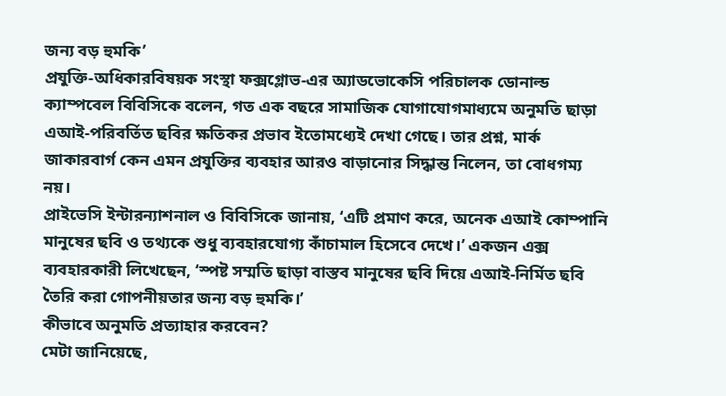জন্য বড় হুমকি’
প্রযুক্তি-অধিকারবিষয়ক সংস্থা ফক্সগ্লোভ-এর অ্যাডভোকেসি পরিচালক ডোনাল্ড ক্যাম্পবেল বিবিসিকে বলেন, গত এক বছরে সামাজিক যোগাযোগমাধ্যমে অনুমতি ছাড়া এআই-পরিবর্তিত ছবির ক্ষতিকর প্রভাব ইতোমধ্যেই দেখা গেছে। তার প্রশ্ন, মার্ক জাকারবার্গ কেন এমন প্রযুক্তির ব্যবহার আরও বাড়ানোর সিদ্ধান্ত নিলেন, তা বোধগম্য নয়।
প্রাইভেসি ইন্টারন্যাশনাল ও বিবিসিকে জানায়, ‘এটি প্রমাণ করে, অনেক এআই কোম্পানি মানুষের ছবি ও তথ্যকে শুধু ব্যবহারযোগ্য কাঁচামাল হিসেবে দেখে।’ একজন এক্স ব্যবহারকারী লিখেছেন, ‘স্পষ্ট সম্মতি ছাড়া বাস্তব মানুষের ছবি দিয়ে এআই-নির্মিত ছবি তৈরি করা গোপনীয়তার জন্য বড় হুমকি।’
কীভাবে অনুমতি প্রত্যাহার করবেন?
মেটা জানিয়েছে,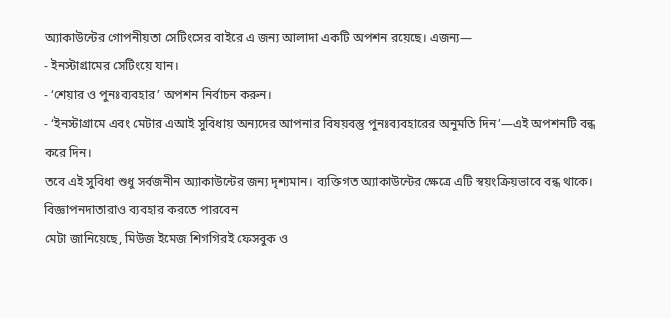অ্যাকাউন্টের গোপনীয়তা সেটিংসের বাইরে এ জন্য আলাদা একটি অপশন রয়েছে। এজন্য—
- ইনস্টাগ্রামের সেটিংয়ে যান।
- ‘শেয়ার ও পুনঃব্যবহার’ অপশন নির্বাচন করুন।
- ‘ইনস্টাগ্রামে এবং মেটার এআই সুবিধায় অন্যদের আপনার বিষয়বস্তু পুনঃব্যবহারের অনুমতি দিন’—এই অপশনটি বন্ধ করে দিন।
তবে এই সুবিধা শুধু সর্বজনীন অ্যাকাউন্টের জন্য দৃশ্যমান। ব্যক্তিগত অ্যাকাউন্টের ক্ষেত্রে এটি স্বয়ংক্রিয়ভাবে বন্ধ থাকে।
বিজ্ঞাপনদাতারাও ব্যবহার করতে পারবেন
মেটা জানিয়েছে, মিউজ ইমেজ শিগগিরই ফেসবুক ও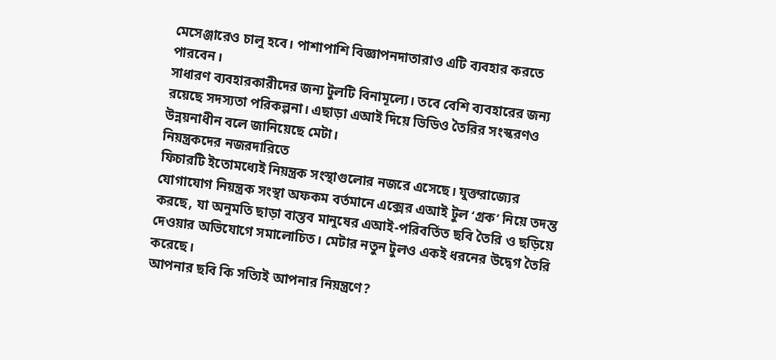মেসেঞ্জারেও চালু হবে। পাশাপাশি বিজ্ঞাপনদাতারাও এটি ব্যবহার করতে পারবেন।
সাধারণ ব্যবহারকারীদের জন্য টুলটি বিনামূল্যে। তবে বেশি ব্যবহারের জন্য রয়েছে সদস্যতা পরিকল্পনা। এছাড়া এআই দিয়ে ভিডিও তৈরির সংস্করণও উন্নয়নাধীন বলে জানিয়েছে মেটা।
নিয়ন্ত্রকদের নজরদারিতে
ফিচারটি ইতোমধ্যেই নিয়ন্ত্রক সংস্থাগুলোর নজরে এসেছে। যুক্তরাজ্যের যোগাযোগ নিয়ন্ত্রক সংস্থা অফকম বর্তমানে এক্সের এআই টুল ‘গ্রক’ নিয়ে তদন্ত করছে, যা অনুমতি ছাড়া বাস্তব মানুষের এআই-পরিবর্তিত ছবি তৈরি ও ছড়িয়ে দেওয়ার অভিযোগে সমালোচিত। মেটার নতুন টুলও একই ধরনের উদ্বেগ তৈরি করেছে।
আপনার ছবি কি সত্যিই আপনার নিয়ন্ত্রণে?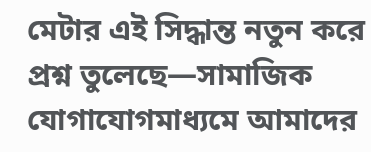মেটার এই সিদ্ধান্ত নতুন করে প্রশ্ন তুলেছে—সামাজিক যোগাযোগমাধ্যমে আমাদের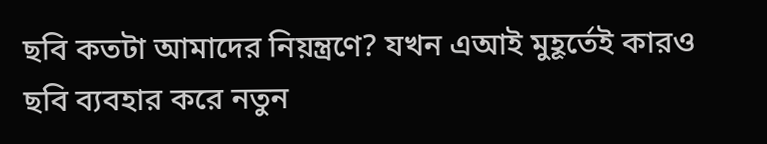ছবি কতটা আমাদের নিয়ন্ত্রণে? যখন এআই মুহূর্তেই কারও ছবি ব্যবহার করে নতুন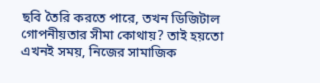ছবি তৈরি করতে পারে, তখন ডিজিটাল গোপনীয়তার সীমা কোথায়? তাই হয়তো এখনই সময়, নিজের সামাজিক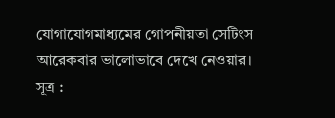যোগাযোগমাধ্যমের গোপনীয়তা সেটিংস আরেকবার ভালোভাবে দেখে নেওয়ার।
সূত্র :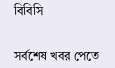বিবিসি


সর্বশেষ খবর পেতে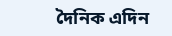দৈনিক এদিন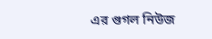এর গুগল নিউজ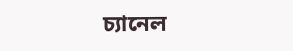চ্যানেল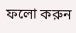ফলো করুন